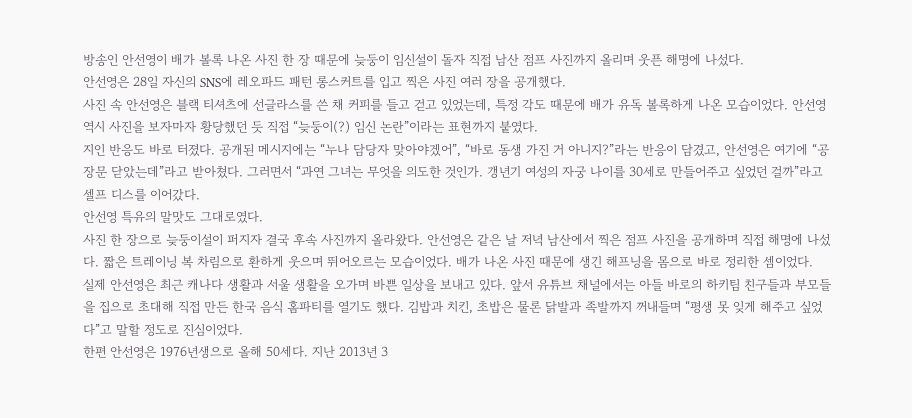방송인 안선영이 배가 볼록 나온 사진 한 장 때문에 늦둥이 임신설이 돌자 직접 남산 점프 사진까지 올리며 웃픈 해명에 나섰다.
안선영은 28일 자신의 SNS에 레오파드 패턴 롱스커트를 입고 찍은 사진 여러 장을 공개했다.
사진 속 안선영은 블랙 티셔츠에 선글라스를 쓴 채 커피를 들고 걷고 있었는데, 특정 각도 때문에 배가 유독 볼록하게 나온 모습이었다. 안선영 역시 사진을 보자마자 황당했던 듯 직접 “늦둥이(?) 임신 논란”이라는 표현까지 붙였다.
지인 반응도 바로 터졌다. 공개된 메시지에는 “누나 담당자 맞아야겠어”, “바로 동생 가진 거 아니지?”라는 반응이 담겼고, 안선영은 여기에 “공장문 닫았는데”라고 받아쳤다. 그러면서 “과연 그녀는 무엇을 의도한 것인가. 갱년기 여성의 자궁 나이를 30세로 만들어주고 싶었던 걸까”라고 셀프 디스를 이어갔다.
안선영 특유의 말맛도 그대로였다.
사진 한 장으로 늦둥이설이 퍼지자 결국 후속 사진까지 올라왔다. 안선영은 같은 날 저녁 남산에서 찍은 점프 사진을 공개하며 직접 해명에 나섰다. 짧은 트레이닝 복 차림으로 환하게 웃으며 뛰어오르는 모습이었다. 배가 나온 사진 때문에 생긴 해프닝을 몸으로 바로 정리한 셈이었다.
실제 안선영은 최근 캐나다 생활과 서울 생활을 오가며 바쁜 일상을 보내고 있다. 앞서 유튜브 채널에서는 아들 바로의 하키팀 친구들과 부모들을 집으로 초대해 직접 만든 한국 음식 홈파티를 열기도 했다. 김밥과 치킨, 초밥은 물론 닭발과 족발까지 꺼내들며 “평생 못 잊게 해주고 싶었다”고 말할 정도로 진심이었다.
한편 안선영은 1976년생으로 올해 50세다. 지난 2013년 3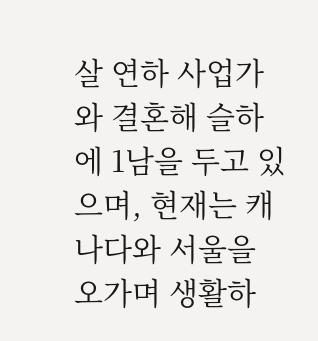살 연하 사업가와 결혼해 슬하에 1남을 두고 있으며, 현재는 캐나다와 서울을 오가며 생활하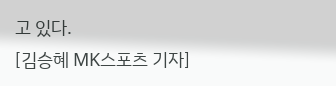고 있다.
[김승혜 MK스포츠 기자]